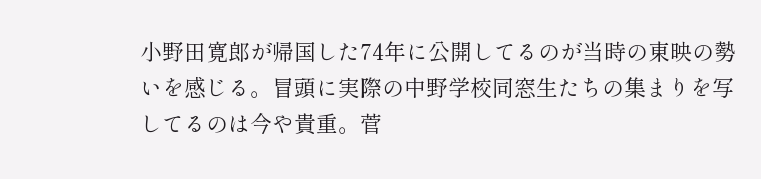小野田寛郎が帰国した74年に公開してるのが当時の東映の勢いを感じる。冒頭に実際の中野学校同窓生たちの集まりを写してるのは今や貴重。菅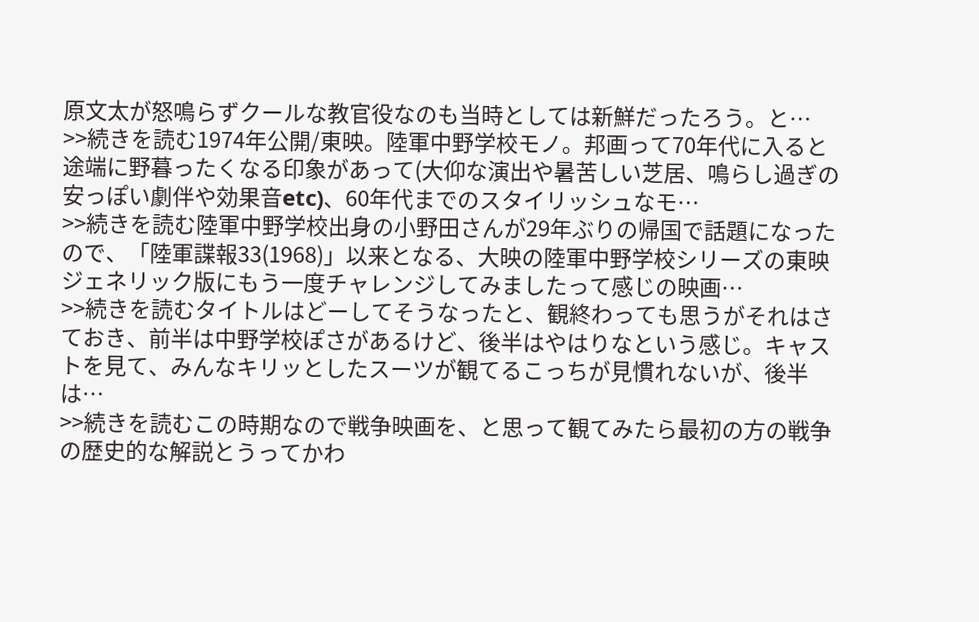原文太が怒鳴らずクールな教官役なのも当時としては新鮮だったろう。と…
>>続きを読む1974年公開/東映。陸軍中野学校モノ。邦画って70年代に入ると途端に野暮ったくなる印象があって(大仰な演出や暑苦しい芝居、鳴らし過ぎの安っぽい劇伴や効果音etc)、60年代までのスタイリッシュなモ…
>>続きを読む陸軍中野学校出身の小野田さんが29年ぶりの帰国で話題になったので、「陸軍諜報33(1968)」以来となる、大映の陸軍中野学校シリーズの東映ジェネリック版にもう一度チャレンジしてみましたって感じの映画…
>>続きを読むタイトルはどーしてそうなったと、観終わっても思うがそれはさておき、前半は中野学校ぽさがあるけど、後半はやはりなという感じ。キャストを見て、みんなキリッとしたスーツが観てるこっちが見慣れないが、後半は…
>>続きを読むこの時期なので戦争映画を、と思って観てみたら最初の方の戦争の歴史的な解説とうってかわ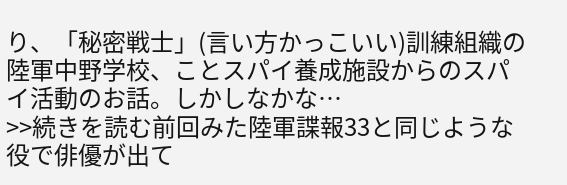り、「秘密戦士」(言い方かっこいい)訓練組織の陸軍中野学校、ことスパイ養成施設からのスパイ活動のお話。しかしなかな…
>>続きを読む前回みた陸軍諜報33と同じような役で俳優が出て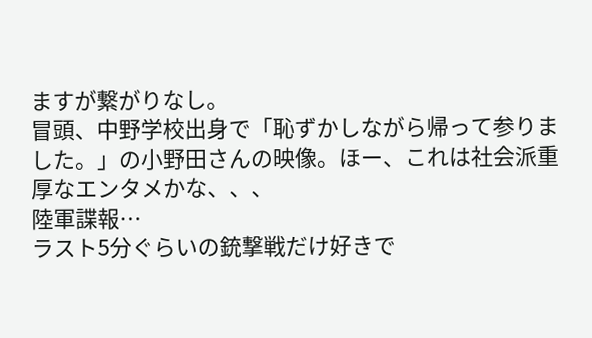ますが繋がりなし。
冒頭、中野学校出身で「恥ずかしながら帰って参りました。」の小野田さんの映像。ほー、これは社会派重厚なエンタメかな、、、
陸軍諜報…
ラスト5分ぐらいの銃撃戦だけ好きで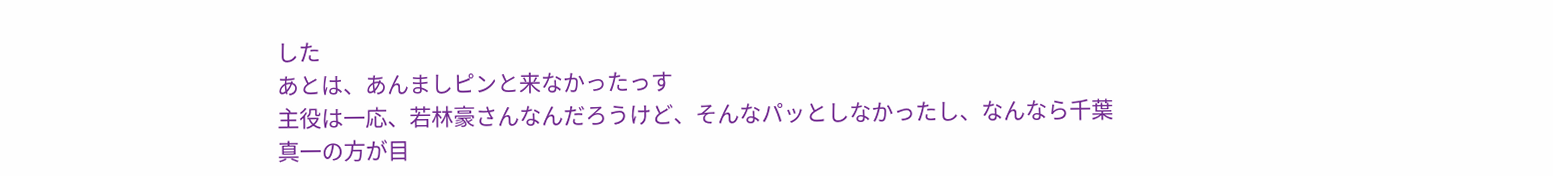した
あとは、あんましピンと来なかったっす
主役は一応、若林豪さんなんだろうけど、そんなパッとしなかったし、なんなら千葉真一の方が目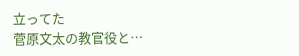立ってた
菅原文太の教官役と…